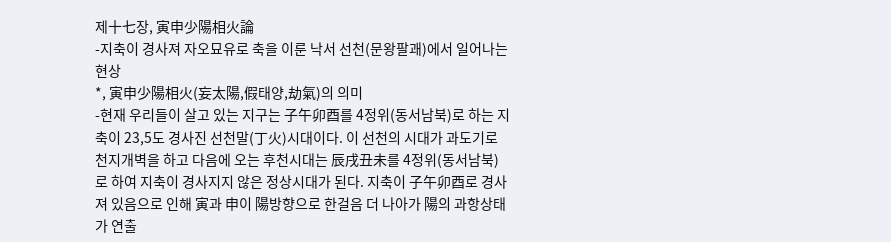제十七장, 寅申少陽相火論
-지축이 경사져 자오묘유로 축을 이룬 낙서 선천(문왕팔괘)에서 일어나는 현상
*, 寅申少陽相火(妄太陽,假태양,劫氣)의 의미
-현재 우리들이 살고 있는 지구는 子午卯酉를 4정위(동서남북)로 하는 지축이 23,5도 경사진 선천말(丁火)시대이다. 이 선천의 시대가 과도기로 천지개벽을 하고 다음에 오는 후천시대는 辰戌丑未를 4정위(동서남북)로 하여 지축이 경사지지 않은 정상시대가 된다. 지축이 子午卯酉로 경사져 있음으로 인해 寅과 申이 陽방향으로 한걸음 더 나아가 陽의 과항상태가 연출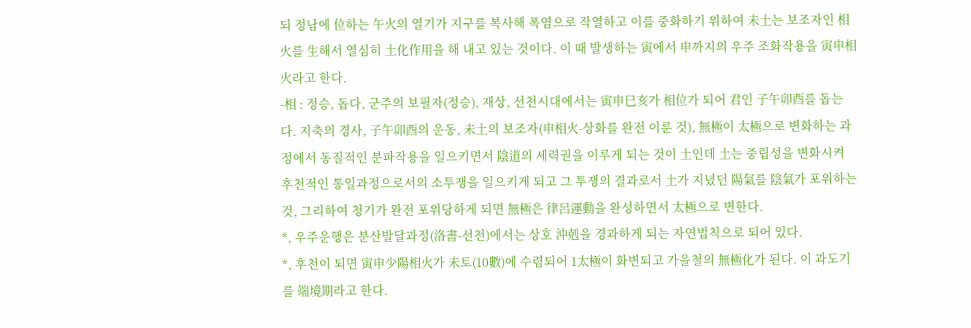되 정남에 位하는 午火의 열기가 지구를 복사해 폭염으로 작열하고 이를 중화하기 위하여 未土는 보조자인 相火를 生해서 열심히 土化作用을 해 내고 있는 것이다. 이 때 발생하는 寅에서 申까지의 우주 조화작용을 寅申相火라고 한다.
-相 : 정승, 돕다, 군주의 보필자(정승), 재상, 선천시대에서는 寅申巳亥가 相位가 되어 君인 子午卯酉를 돕는다. 지축의 경사, 子午卯酉의 운동, 未土의 보조자(申相火-상화를 완전 이룬 것), 無極이 太極으로 변화하는 과정에서 동질적인 분파작용을 일으키면서 陰道의 세력권을 이루게 되는 것이 土인데 土는 중립성을 변화시켜 후천적인 통일과정으로서의 소투쟁을 일으키게 되고 그 투쟁의 결과로서 土가 지녔던 陽氣를 陰氣가 포위하는 것, 그리하여 청기가 완전 포위당하게 되면 無極은 律呂運動을 완성하면서 太極으로 변한다.
*, 우주운행은 분산발달과정(洛書-선천)에서는 상호 沖剋을 경과하게 되는 자연법칙으로 되어 있다.
*, 후천이 되면 寅申少陽相火가 未토(10數)에 수렴되어 1太極이 화변되고 가을철의 無極化가 된다. 이 과도기를 端境期라고 한다.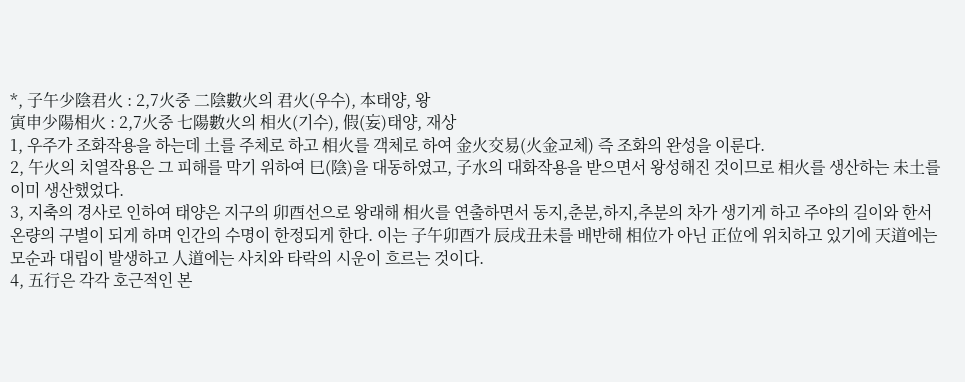*, 子午少陰君火 : 2,7火중 二陰數火의 君火(우수), 本태양, 왕
寅申少陽相火 : 2,7火중 七陽數火의 相火(기수), 假(妄)태양, 재상
1, 우주가 조화작용을 하는데 土를 주체로 하고 相火를 객체로 하여 金火交易(火金교체) 즉 조화의 완성을 이룬다.
2, 午火의 치열작용은 그 피해를 막기 위하여 巳(陰)을 대동하였고, 子水의 대화작용을 받으면서 왕성해진 것이므로 相火를 생산하는 未土를 이미 생산했었다.
3, 지축의 경사로 인하여 태양은 지구의 卯酉선으로 왕래해 相火를 연출하면서 동지,춘분,하지,추분의 차가 생기게 하고 주야의 길이와 한서온량의 구별이 되게 하며 인간의 수명이 한정되게 한다. 이는 子午卯酉가 辰戌丑未를 배반해 相位가 아닌 正位에 위치하고 있기에 天道에는 모순과 대립이 발생하고 人道에는 사치와 타락의 시운이 흐르는 것이다.
4, 五行은 각각 호근적인 본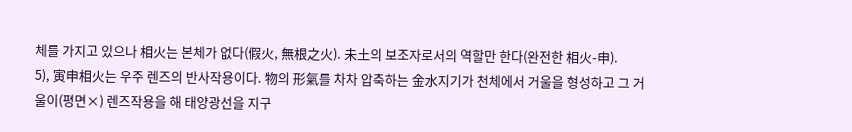체를 가지고 있으나 相火는 본체가 없다(假火, 無根之火). 未土의 보조자로서의 역할만 한다(완전한 相火-申).
5), 寅申相火는 우주 렌즈의 반사작용이다. 物의 形氣를 차차 압축하는 金水지기가 천체에서 거울을 형성하고 그 거울이(평면×) 렌즈작용을 해 태양광선을 지구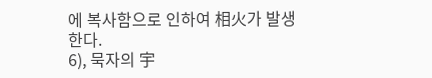에 복사함으로 인하여 相火가 발생한다.
6), 묵자의 宇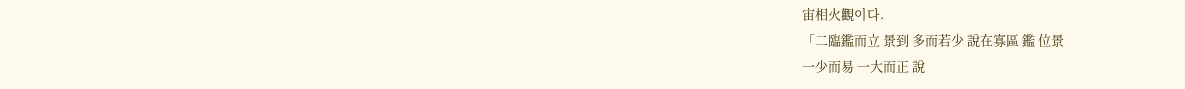宙相火觀이다.
「二臨鑑而立 景到 多而若少 說在寡區 鑑 位景
一少而易 一大而正 說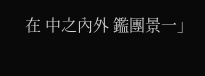在 中之內外 鑑團景一」